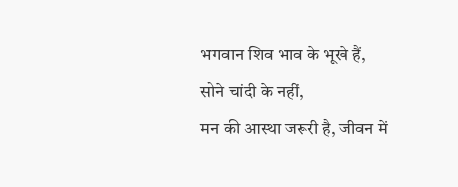भगवान शिव भाव के भूखे हैं,
सोने चांदी के नहीं,
मन की आस्था जरूरी है, जीवन में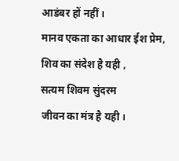आडंबर हों नहीं।
मानव एकता का आधार ईश प्रेम,
शिव का संदेश है यही ,
सत्यम शिवम सुंदरम
जीवन का मंत्र है यही।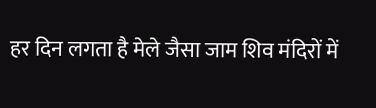हर दिन लगता है मेले जैसा जाम शिव मंदिरों में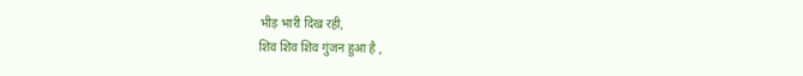भीड़ भारी दिख रही,
शिव शिव शिव गुंजन हुआ है ,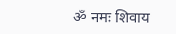ॐ नमः शिवाय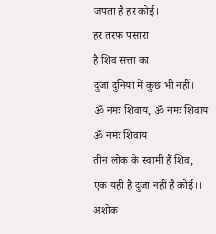जपता है हर कोई।
हर तरफ पसारा
है शिव सत्ता का
दुजा दुनिया में कुछ भी नहीं।
ॐ नमः शिवाय, ॐ नमः शिवाय
ॐ नमः शिवाय
तीन लोक के स्वामी हैं शिव,
एक यही है दुजा नहीं है कोई।।
अशोक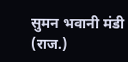सुमन भवानी मंडी (राज.)